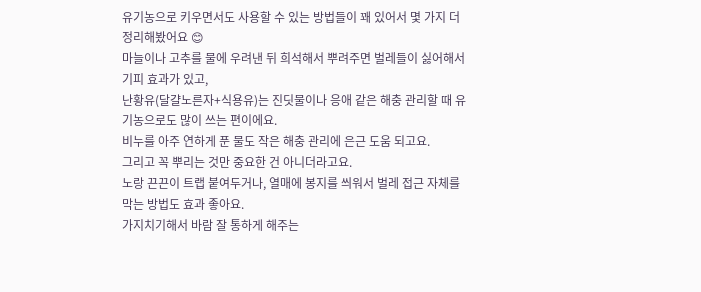유기농으로 키우면서도 사용할 수 있는 방법들이 꽤 있어서 몇 가지 더 정리해봤어요 😊
마늘이나 고추를 물에 우려낸 뒤 희석해서 뿌려주면 벌레들이 싫어해서 기피 효과가 있고,
난황유(달걀노른자+식용유)는 진딧물이나 응애 같은 해충 관리할 때 유기농으로도 많이 쓰는 편이에요.
비누를 아주 연하게 푼 물도 작은 해충 관리에 은근 도움 되고요.
그리고 꼭 뿌리는 것만 중요한 건 아니더라고요.
노랑 끈끈이 트랩 붙여두거나, 열매에 봉지를 씌워서 벌레 접근 자체를 막는 방법도 효과 좋아요.
가지치기해서 바람 잘 통하게 해주는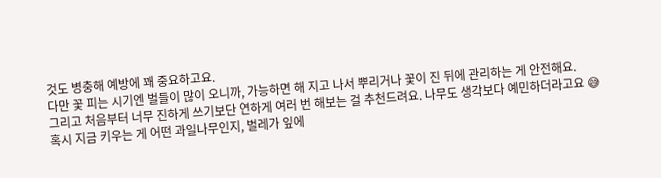것도 병충해 예방에 꽤 중요하고요.
다만 꽃 피는 시기엔 벌들이 많이 오니까, 가능하면 해 지고 나서 뿌리거나 꽃이 진 뒤에 관리하는 게 안전해요.
그리고 처음부터 너무 진하게 쓰기보단 연하게 여러 번 해보는 걸 추천드려요. 나무도 생각보다 예민하더라고요 😅
혹시 지금 키우는 게 어떤 과일나무인지, 벌레가 잎에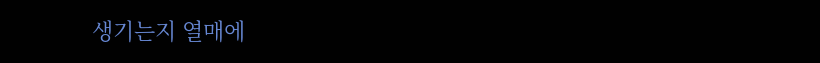생기는지 열매에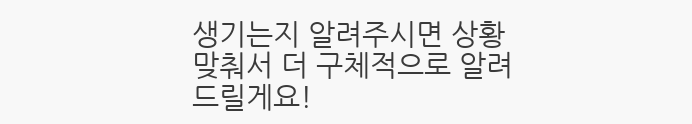생기는지 알려주시면 상황 맞춰서 더 구체적으로 알려드릴게요!